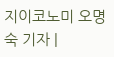지이코노미 오명숙 기자 |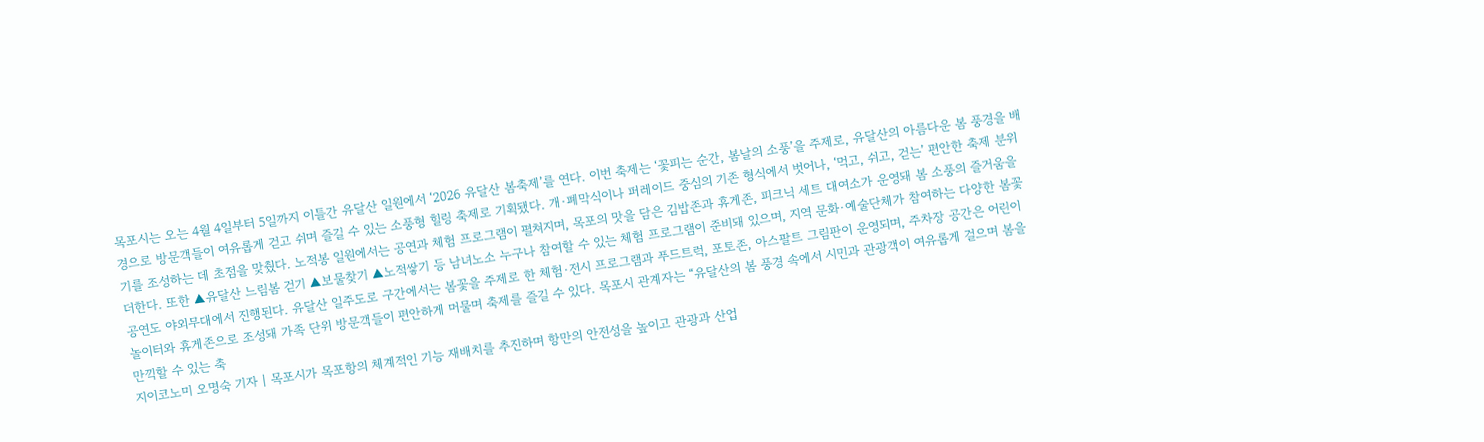목포시는 오는 4월 4일부터 5일까지 이틀간 유달산 일원에서 ‘2026 유달산 봄축제’를 연다. 이번 축제는 ‘꽃피는 순간, 봄날의 소풍’을 주제로, 유달산의 아름다운 봄 풍경을 배경으로 방문객들이 여유롭게 걷고 쉬며 즐길 수 있는 소풍형 힐링 축제로 기획됐다. 개·폐막식이나 퍼레이드 중심의 기존 형식에서 벗어나, ‘먹고, 쉬고, 걷는’ 편안한 축제 분위기를 조성하는 데 초점을 맞췄다. 노적봉 일원에서는 공연과 체험 프로그램이 펼쳐지며, 목포의 맛을 담은 김밥존과 휴게존, 피크닉 세트 대여소가 운영돼 봄 소풍의 즐거움을 더한다. 또한 ▲유달산 느림봄 걷기 ▲보물찾기 ▲노적쌓기 등 남녀노소 누구나 참여할 수 있는 체험 프로그램이 준비돼 있으며, 지역 문화·예술단체가 참여하는 다양한 봄꽃 공연도 야외무대에서 진행된다. 유달산 일주도로 구간에서는 봄꽃을 주제로 한 체험·전시 프로그램과 푸드트럭, 포토존, 아스팔트 그림판이 운영되며, 주차장 공간은 어린이 놀이터와 휴게존으로 조성돼 가족 단위 방문객들이 편안하게 머물며 축제를 즐길 수 있다. 목포시 관계자는 “유달산의 봄 풍경 속에서 시민과 관광객이 여유롭게 걸으며 봄을 만끽할 수 있는 축
지이코노미 오명숙 기자 | 목포시가 목포항의 체계적인 기능 재배치를 추진하며 항만의 안전성을 높이고 관광과 산업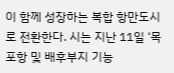이 함께 성장하는 복합 항만도시로 전환한다. 시는 지난 11일 ‘목포항 및 배후부지 기능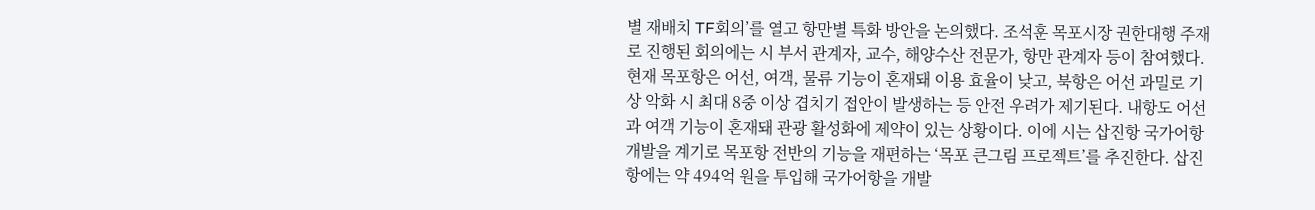별 재배치 TF회의’를 열고 항만별 특화 방안을 논의했다. 조석훈 목포시장 권한대행 주재로 진행된 회의에는 시 부서 관계자, 교수, 해양수산 전문가, 항만 관계자 등이 참여했다. 현재 목포항은 어선, 여객, 물류 기능이 혼재돼 이용 효율이 낮고, 북항은 어선 과밀로 기상 악화 시 최대 8중 이상 겹치기 접안이 발생하는 등 안전 우려가 제기된다. 내항도 어선과 여객 기능이 혼재돼 관광 활성화에 제약이 있는 상황이다. 이에 시는 삽진항 국가어항 개발을 계기로 목포항 전반의 기능을 재편하는 ‘목포 큰그림 프로젝트’를 추진한다. 삽진항에는 약 494억 원을 투입해 국가어항을 개발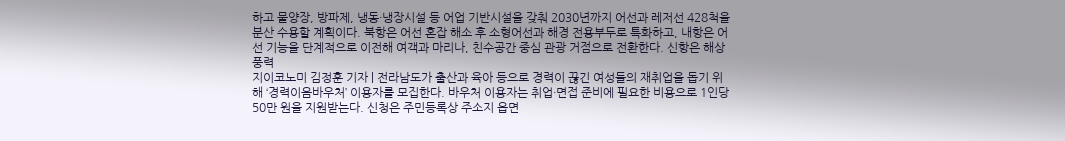하고 물양장, 방파제, 냉동·냉장시설 등 어업 기반시설을 갖춰 2030년까지 어선과 레저선 428척을 분산 수용할 계획이다. 북항은 어선 혼잡 해소 후 소형어선과 해경 전용부두로 특화하고, 내항은 어선 기능을 단계적으로 이전해 여객과 마리나, 친수공간 중심 관광 거점으로 전환한다. 신항은 해상풍력
지이코노미 김정훈 기자 | 전라남도가 출산과 육아 등으로 경력이 끊긴 여성들의 재취업을 돕기 위해 ‘경력이음바우처’ 이용자를 모집한다. 바우처 이용자는 취업·면접 준비에 필요한 비용으로 1인당 50만 원을 지원받는다. 신청은 주민등록상 주소지 읍면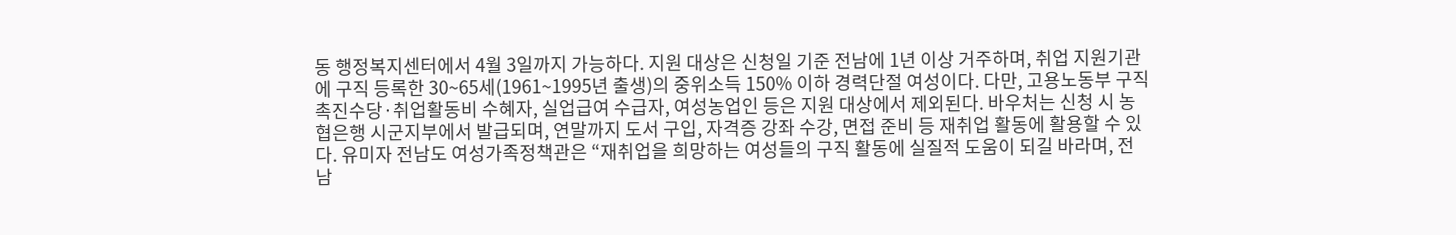동 행정복지센터에서 4월 3일까지 가능하다. 지원 대상은 신청일 기준 전남에 1년 이상 거주하며, 취업 지원기관에 구직 등록한 30~65세(1961~1995년 출생)의 중위소득 150% 이하 경력단절 여성이다. 다만, 고용노동부 구직촉진수당·취업활동비 수혜자, 실업급여 수급자, 여성농업인 등은 지원 대상에서 제외된다. 바우처는 신청 시 농협은행 시군지부에서 발급되며, 연말까지 도서 구입, 자격증 강좌 수강, 면접 준비 등 재취업 활동에 활용할 수 있다. 유미자 전남도 여성가족정책관은 “재취업을 희망하는 여성들의 구직 활동에 실질적 도움이 되길 바라며, 전남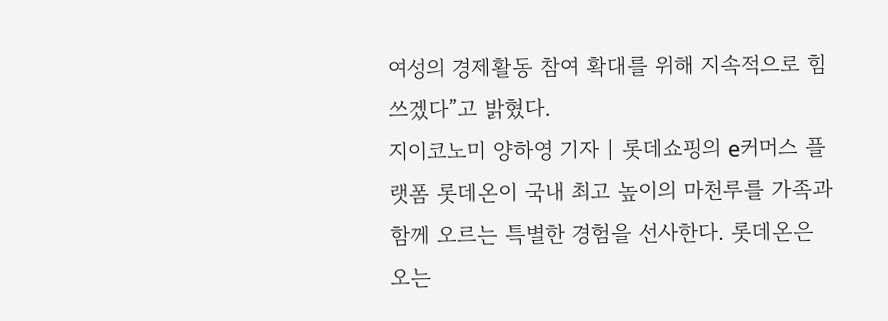여성의 경제활동 참여 확대를 위해 지속적으로 힘쓰겠다”고 밝혔다.
지이코노미 양하영 기자 | 롯데쇼핑의 e커머스 플랫폼 롯데온이 국내 최고 높이의 마천루를 가족과 함께 오르는 특별한 경험을 선사한다. 롯데온은 오는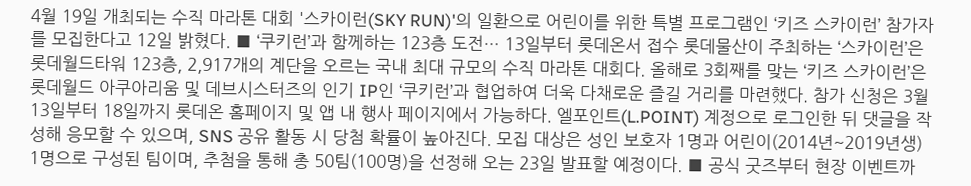4월 19일 개최되는 수직 마라톤 대회 '스카이런(SKY RUN)'의 일환으로 어린이를 위한 특별 프로그램인 ‘키즈 스카이런’ 참가자를 모집한다고 12일 밝혔다. ■ ‘쿠키런’과 함께하는 123층 도전… 13일부터 롯데온서 접수 롯데물산이 주최하는 ‘스카이런’은 롯데월드타워 123층, 2,917개의 계단을 오르는 국내 최대 규모의 수직 마라톤 대회다. 올해로 3회째를 맞는 ‘키즈 스카이런’은 롯데월드 아쿠아리움 및 데브시스터즈의 인기 IP인 ‘쿠키런’과 협업하여 더욱 다채로운 즐길 거리를 마련했다. 참가 신청은 3월 13일부터 18일까지 롯데온 홈페이지 및 앱 내 행사 페이지에서 가능하다. 엘포인트(L.POINT) 계정으로 로그인한 뒤 댓글을 작성해 응모할 수 있으며, SNS 공유 활동 시 당첨 확률이 높아진다. 모집 대상은 성인 보호자 1명과 어린이(2014년~2019년생) 1명으로 구성된 팀이며, 추첨을 통해 총 50팀(100명)을 선정해 오는 23일 발표할 예정이다. ■ 공식 굿즈부터 현장 이벤트까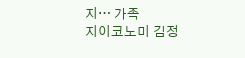지… 가족
지이코노미 김정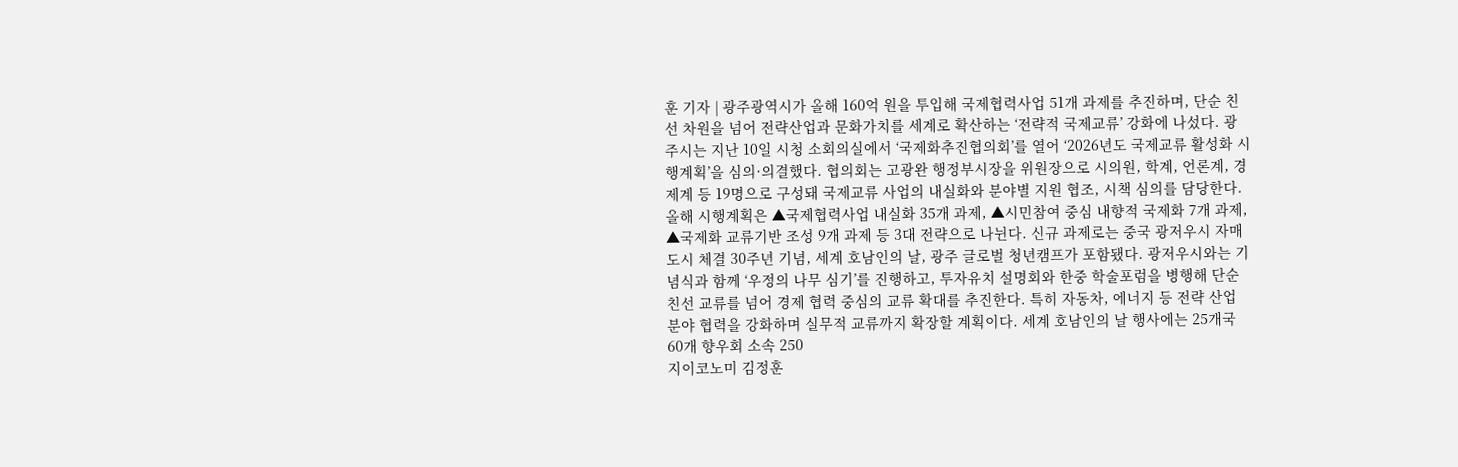훈 기자 | 광주광역시가 올해 160억 원을 투입해 국제협력사업 51개 과제를 추진하며, 단순 친선 차원을 넘어 전략산업과 문화가치를 세계로 확산하는 ‘전략적 국제교류’ 강화에 나섰다. 광주시는 지난 10일 시청 소회의실에서 ‘국제화추진협의회’를 열어 ‘2026년도 국제교류 활성화 시행계획’을 심의·의결했다. 협의회는 고광완 행정부시장을 위원장으로 시의원, 학계, 언론계, 경제계 등 19명으로 구성돼 국제교류 사업의 내실화와 분야별 지원 협조, 시책 심의를 담당한다. 올해 시행계획은 ▲국제협력사업 내실화 35개 과제, ▲시민참여 중심 내향적 국제화 7개 과제, ▲국제화 교류기반 조성 9개 과제 등 3대 전략으로 나뉜다. 신규 과제로는 중국 광저우시 자매도시 체결 30주년 기념, 세계 호남인의 날, 광주 글로벌 청년캠프가 포함됐다. 광저우시와는 기념식과 함께 ‘우정의 나무 심기’를 진행하고, 투자유치 설명회와 한중 학술포럼을 병행해 단순 친선 교류를 넘어 경제 협력 중심의 교류 확대를 추진한다. 특히 자동차, 에너지 등 전략 산업 분야 협력을 강화하며 실무적 교류까지 확장할 계획이다. 세계 호남인의 날 행사에는 25개국 60개 향우회 소속 250
지이코노미 김정훈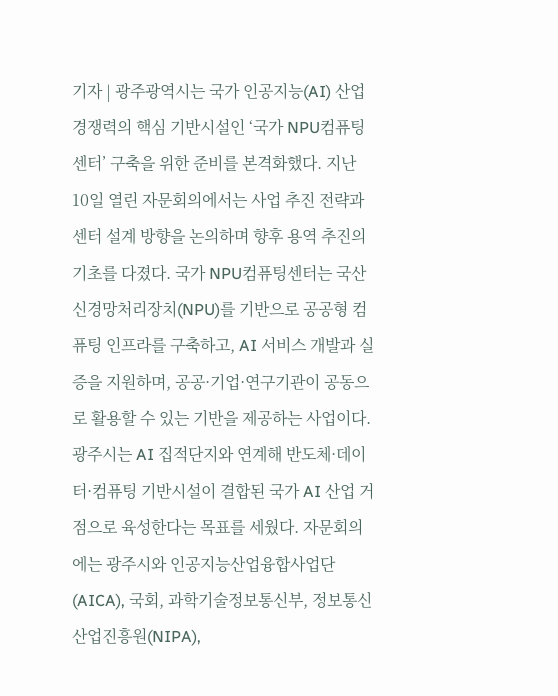기자 | 광주광역시는 국가 인공지능(AI) 산업 경쟁력의 핵심 기반시설인 ‘국가 NPU컴퓨팅센터’ 구축을 위한 준비를 본격화했다. 지난 10일 열린 자문회의에서는 사업 추진 전략과 센터 설계 방향을 논의하며 향후 용역 추진의 기초를 다졌다. 국가 NPU컴퓨팅센터는 국산 신경망처리장치(NPU)를 기반으로 공공형 컴퓨팅 인프라를 구축하고, AI 서비스 개발과 실증을 지원하며, 공공·기업·연구기관이 공동으로 활용할 수 있는 기반을 제공하는 사업이다. 광주시는 AI 집적단지와 연계해 반도체·데이터·컴퓨팅 기반시설이 결합된 국가 AI 산업 거점으로 육성한다는 목표를 세웠다. 자문회의에는 광주시와 인공지능산업융합사업단(AICA), 국회, 과학기술정보통신부, 정보통신산업진흥원(NIPA),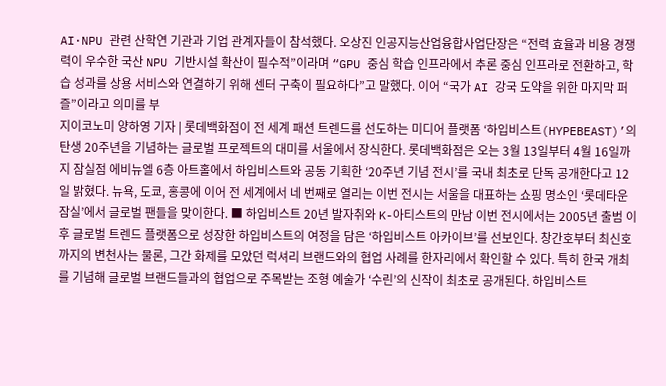AI·NPU 관련 산학연 기관과 기업 관계자들이 참석했다. 오상진 인공지능산업융합사업단장은 “전력 효율과 비용 경쟁력이 우수한 국산 NPU 기반시설 확산이 필수적”이라며 “GPU 중심 학습 인프라에서 추론 중심 인프라로 전환하고, 학습 성과를 상용 서비스와 연결하기 위해 센터 구축이 필요하다”고 말했다. 이어 “국가 AI 강국 도약을 위한 마지막 퍼즐”이라고 의미를 부
지이코노미 양하영 기자 | 롯데백화점이 전 세계 패션 트렌드를 선도하는 미디어 플랫폼 ‘하입비스트(HYPEBEAST)’의 탄생 20주년을 기념하는 글로벌 프로젝트의 대미를 서울에서 장식한다. 롯데백화점은 오는 3월 13일부터 4월 16일까지 잠실점 에비뉴엘 6층 아트홀에서 하입비스트와 공동 기획한 ‘20주년 기념 전시’를 국내 최초로 단독 공개한다고 12일 밝혔다. 뉴욕, 도쿄, 홍콩에 이어 전 세계에서 네 번째로 열리는 이번 전시는 서울을 대표하는 쇼핑 명소인 ‘롯데타운 잠실’에서 글로벌 팬들을 맞이한다. ■ 하입비스트 20년 발자취와 K-아티스트의 만남 이번 전시에서는 2005년 출범 이후 글로벌 트렌드 플랫폼으로 성장한 하입비스트의 여정을 담은 ‘하입비스트 아카이브’를 선보인다. 창간호부터 최신호까지의 변천사는 물론, 그간 화제를 모았던 럭셔리 브랜드와의 협업 사례를 한자리에서 확인할 수 있다. 특히 한국 개최를 기념해 글로벌 브랜드들과의 협업으로 주목받는 조형 예술가 ‘수린’의 신작이 최초로 공개된다. 하입비스트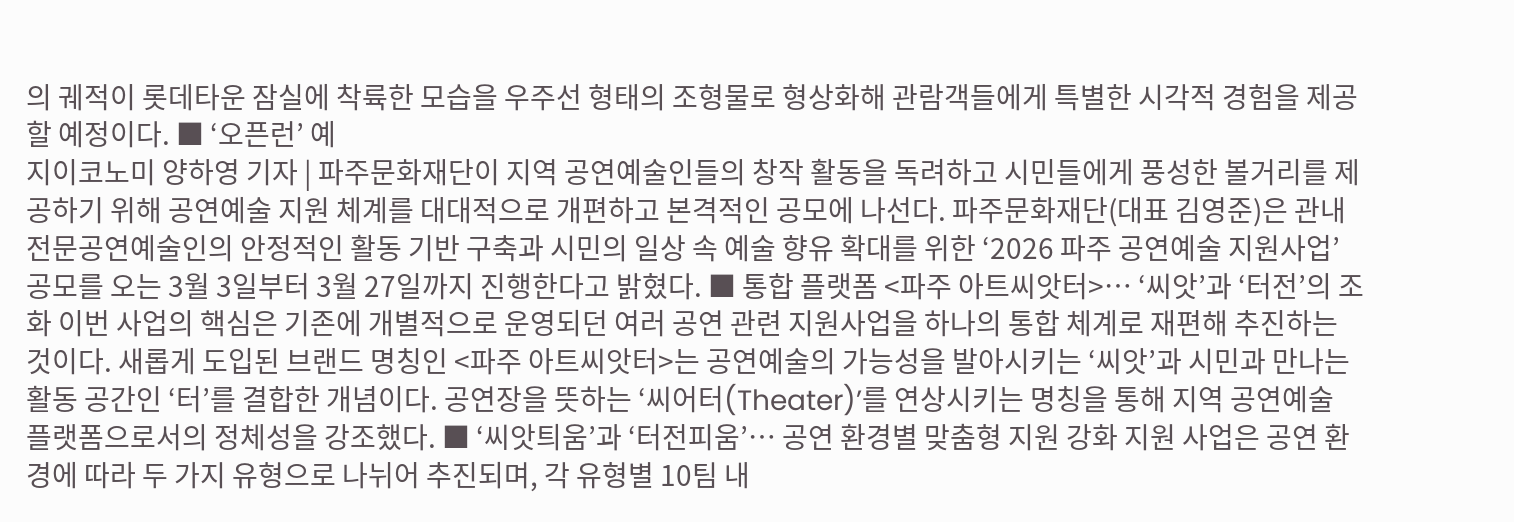의 궤적이 롯데타운 잠실에 착륙한 모습을 우주선 형태의 조형물로 형상화해 관람객들에게 특별한 시각적 경험을 제공할 예정이다. ■ ‘오픈런’ 예
지이코노미 양하영 기자 | 파주문화재단이 지역 공연예술인들의 창작 활동을 독려하고 시민들에게 풍성한 볼거리를 제공하기 위해 공연예술 지원 체계를 대대적으로 개편하고 본격적인 공모에 나선다. 파주문화재단(대표 김영준)은 관내 전문공연예술인의 안정적인 활동 기반 구축과 시민의 일상 속 예술 향유 확대를 위한 ‘2026 파주 공연예술 지원사업’ 공모를 오는 3월 3일부터 3월 27일까지 진행한다고 밝혔다. ■ 통합 플랫폼 <파주 아트씨앗터>… ‘씨앗’과 ‘터전’의 조화 이번 사업의 핵심은 기존에 개별적으로 운영되던 여러 공연 관련 지원사업을 하나의 통합 체계로 재편해 추진하는 것이다. 새롭게 도입된 브랜드 명칭인 <파주 아트씨앗터>는 공연예술의 가능성을 발아시키는 ‘씨앗’과 시민과 만나는 활동 공간인 ‘터’를 결합한 개념이다. 공연장을 뜻하는 ‘씨어터(Theater)’를 연상시키는 명칭을 통해 지역 공연예술 플랫폼으로서의 정체성을 강조했다. ■ ‘씨앗틔움’과 ‘터전피움’… 공연 환경별 맞춤형 지원 강화 지원 사업은 공연 환경에 따라 두 가지 유형으로 나뉘어 추진되며, 각 유형별 10팀 내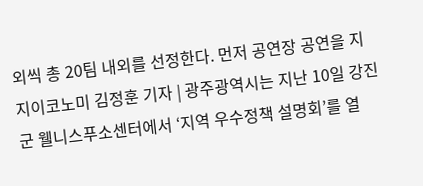외씩 총 20팀 내외를 선정한다. 먼저 공연장 공연을 지
지이코노미 김정훈 기자 | 광주광역시는 지난 10일 강진군 웰니스푸소센터에서 ‘지역 우수정책 설명회’를 열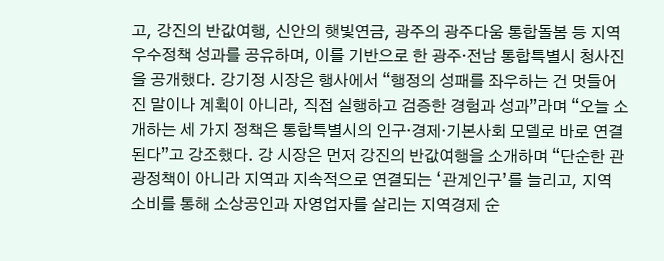고, 강진의 반값여행, 신안의 햇빛연금, 광주의 광주다움 통합돌봄 등 지역 우수정책 성과를 공유하며, 이를 기반으로 한 광주·전남 통합특별시 청사진을 공개했다. 강기정 시장은 행사에서 “행정의 성패를 좌우하는 건 멋들어진 말이나 계획이 아니라, 직접 실행하고 검증한 경험과 성과”라며 “오늘 소개하는 세 가지 정책은 통합특별시의 인구·경제·기본사회 모델로 바로 연결된다”고 강조했다. 강 시장은 먼저 강진의 반값여행을 소개하며 “단순한 관광정책이 아니라 지역과 지속적으로 연결되는 ‘관계인구’를 늘리고, 지역 소비를 통해 소상공인과 자영업자를 살리는 지역경제 순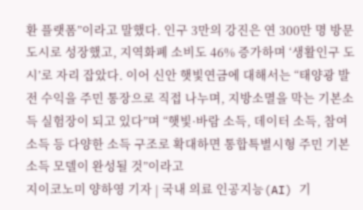환 플랫폼”이라고 말했다. 인구 3만의 강진은 연 300만 명 방문 도시로 성장했고, 지역화폐 소비도 46% 증가하며 ‘생활인구 도시’로 자리 잡았다. 이어 신안 햇빛연금에 대해서는 “태양광 발전 수익을 주민 통장으로 직접 나누며, 지방소멸을 막는 기본소득 실험장이 되고 있다”며 “햇빛·바람 소득, 데이터 소득, 참여소득 등 다양한 소득 구조로 확대하면 통합특별시형 주민 기본소득 모델이 완성될 것”이라고
지이코노미 양하영 기자 | 국내 의료 인공지능(AI) 기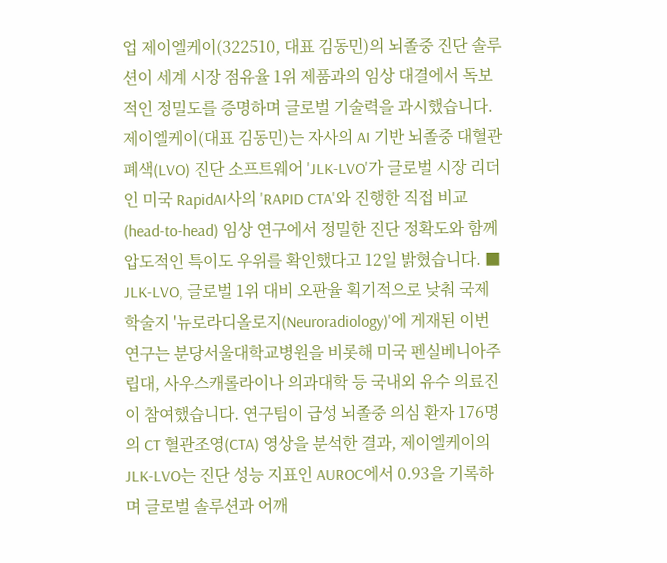업 제이엘케이(322510, 대표 김동민)의 뇌졸중 진단 솔루션이 세계 시장 점유율 1위 제품과의 임상 대결에서 독보적인 정밀도를 증명하며 글로벌 기술력을 과시했습니다. 제이엘케이(대표 김동민)는 자사의 AI 기반 뇌졸중 대혈관 폐색(LVO) 진단 소프트웨어 'JLK-LVO'가 글로벌 시장 리더인 미국 RapidAI사의 'RAPID CTA'와 진행한 직접 비교(head-to-head) 임상 연구에서 정밀한 진단 정확도와 함께 압도적인 특이도 우위를 확인했다고 12일 밝혔습니다. ■ JLK-LVO, 글로벌 1위 대비 오판율 획기적으로 낮춰 국제 학술지 '뉴로라디올로지(Neuroradiology)'에 게재된 이번 연구는 분당서울대학교병원을 비롯해 미국 펜실베니아주립대, 사우스캐롤라이나 의과대학 등 국내외 유수 의료진이 참여했습니다. 연구팀이 급성 뇌졸중 의심 환자 176명의 CT 혈관조영(CTA) 영상을 분석한 결과, 제이엘케이의 JLK-LVO는 진단 성능 지표인 AUROC에서 0.93을 기록하며 글로벌 솔루션과 어깨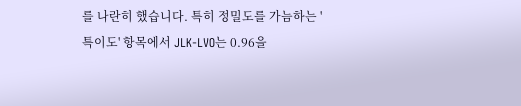를 나란히 했습니다. 특히 정밀도를 가늠하는 '특이도' 항목에서 JLK-LVO는 0.96을